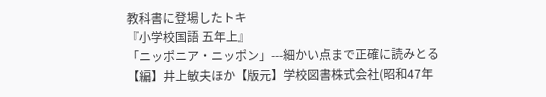教科書に登場したトキ
『小学校国語 五年上』
「ニッポニア・ニッポン」---細かい点まで正確に読みとる
【編】井上敏夫ほか【版元】学校図書株式会社(昭和47年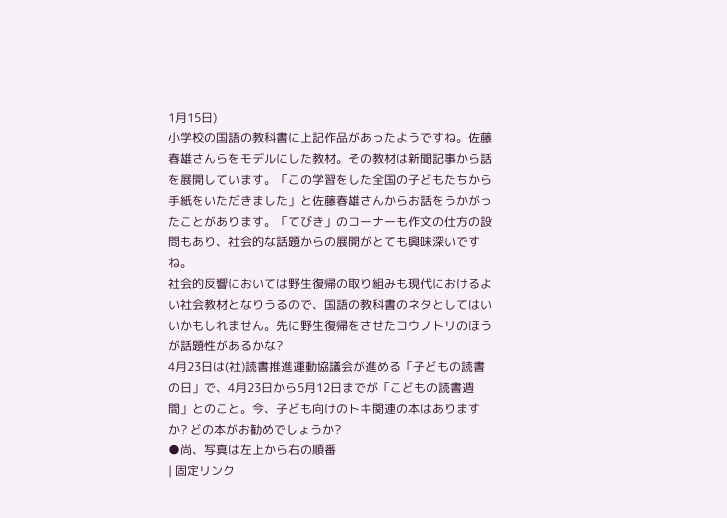1月15日)
小学校の国語の教科書に上記作品があったようですね。佐藤春雄さんらをモデルにした教材。その教材は新聞記事から話を展開しています。「この学習をした全国の子どもたちから手紙をいただきました」と佐藤春雄さんからお話をうかがったことがあります。「てびき」のコーナーも作文の仕方の設問もあり、社会的な話題からの展開がとても興味深いですね。
社会的反響においては野生復帰の取り組みも現代におけるよい社会教材となりうるので、国語の教科書のネタとしてはいいかもしれません。先に野生復帰をさせたコウノトリのほうが話題性があるかな?
4月23日は(社)読書推進運動協議会が進める「子どもの読書の日」で、4月23日から5月12日までが「こどもの読書週間」とのこと。今、子ども向けのトキ関連の本はありますか? どの本がお勧めでしょうか?
●尚、写真は左上から右の順番
| 固定リンク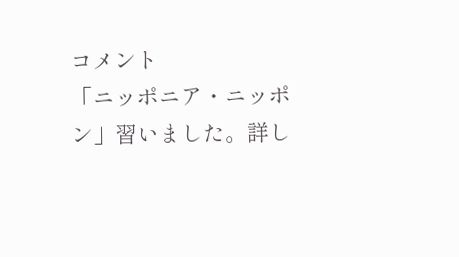コメント
「ニッポニア・ニッポン」習いました。詳し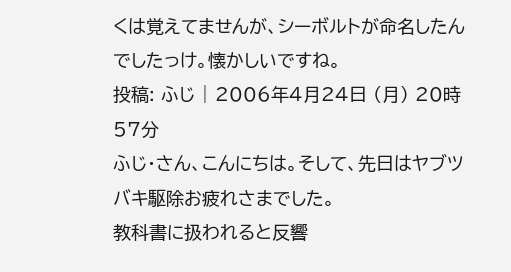くは覚えてませんが、シーボルトが命名したんでしたっけ。懐かしいですね。
投稿: ふじ | 2006年4月24日 (月) 20時57分
ふじ・さん、こんにちは。そして、先日はヤブツバキ駆除お疲れさまでした。
教科書に扱われると反響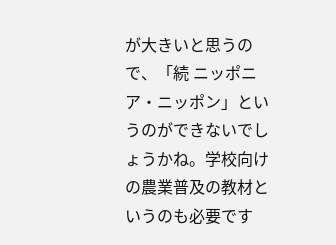が大きいと思うので、「続 ニッポニア・ニッポン」というのができないでしょうかね。学校向けの農業普及の教材というのも必要です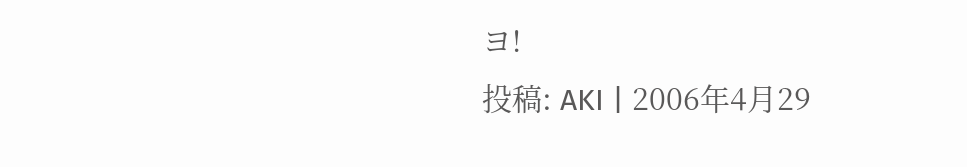ヨ!
投稿: AKI | 2006年4月29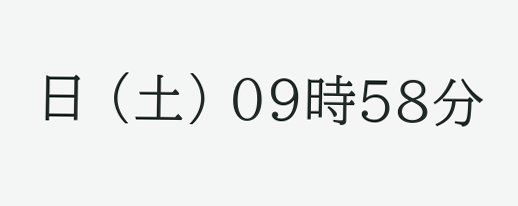日 (土) 09時58分